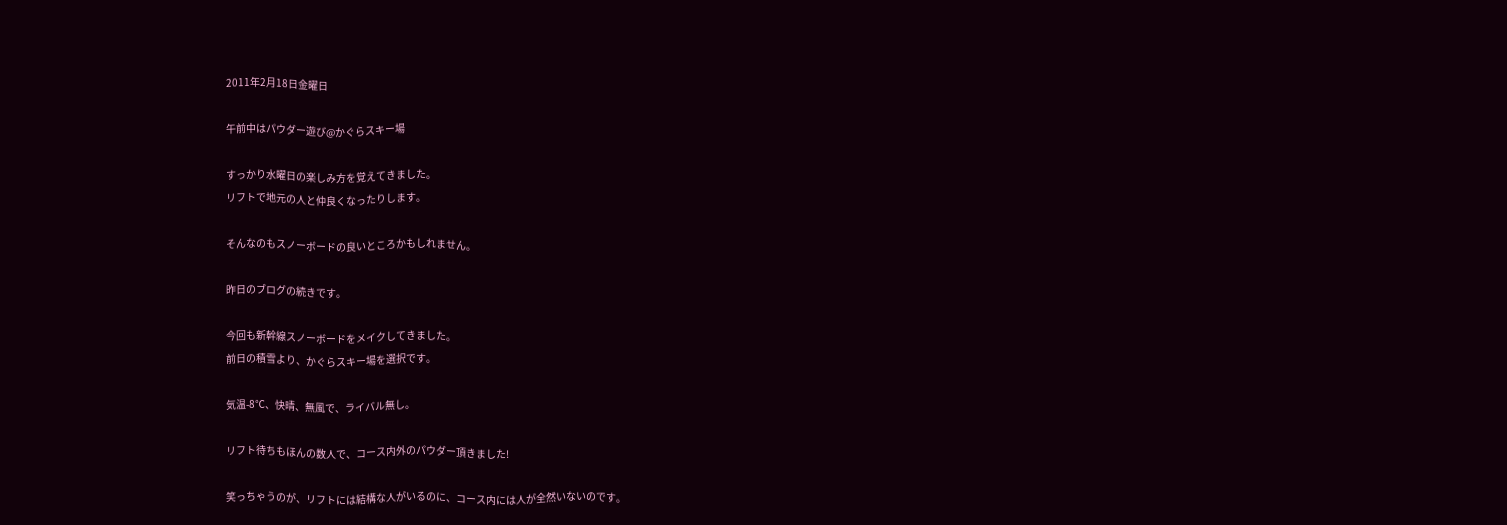2011年2月18日金曜日

午前中はパウダー遊び@かぐらスキー場

すっかり水曜日の楽しみ方を覚えてきました。
リフトで地元の人と仲良くなったりします。

そんなのもスノーボードの良いところかもしれません。

昨日のブログの続きです。

今回も新幹線スノーボードをメイクしてきました。
前日の積雪より、かぐらスキー場を選択です。

気温-8℃、快晴、無風で、ライバル無し。

リフト待ちもほんの数人で、コース内外のパウダー頂きました!

笑っちゃうのが、リフトには結構な人がいるのに、コース内には人が全然いないのです。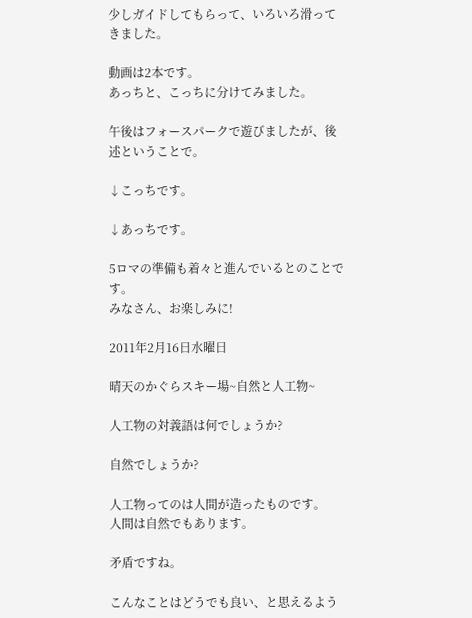少しガイドしてもらって、いろいろ滑ってきました。

動画は2本です。
あっちと、こっちに分けてみました。

午後はフォースパークで遊びましたが、後述ということで。

↓こっちです。

↓あっちです。

5ロマの準備も着々と進んでいるとのことです。
みなさん、お楽しみに!

2011年2月16日水曜日

晴天のかぐらスキー場~自然と人工物~

人工物の対義語は何でしょうか?

自然でしょうか?

人工物ってのは人間が造ったものです。
人間は自然でもあります。

矛盾ですね。

こんなことはどうでも良い、と思えるよう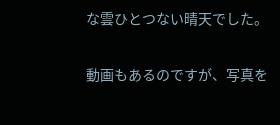な雲ひとつない晴天でした。

動画もあるのですが、写真を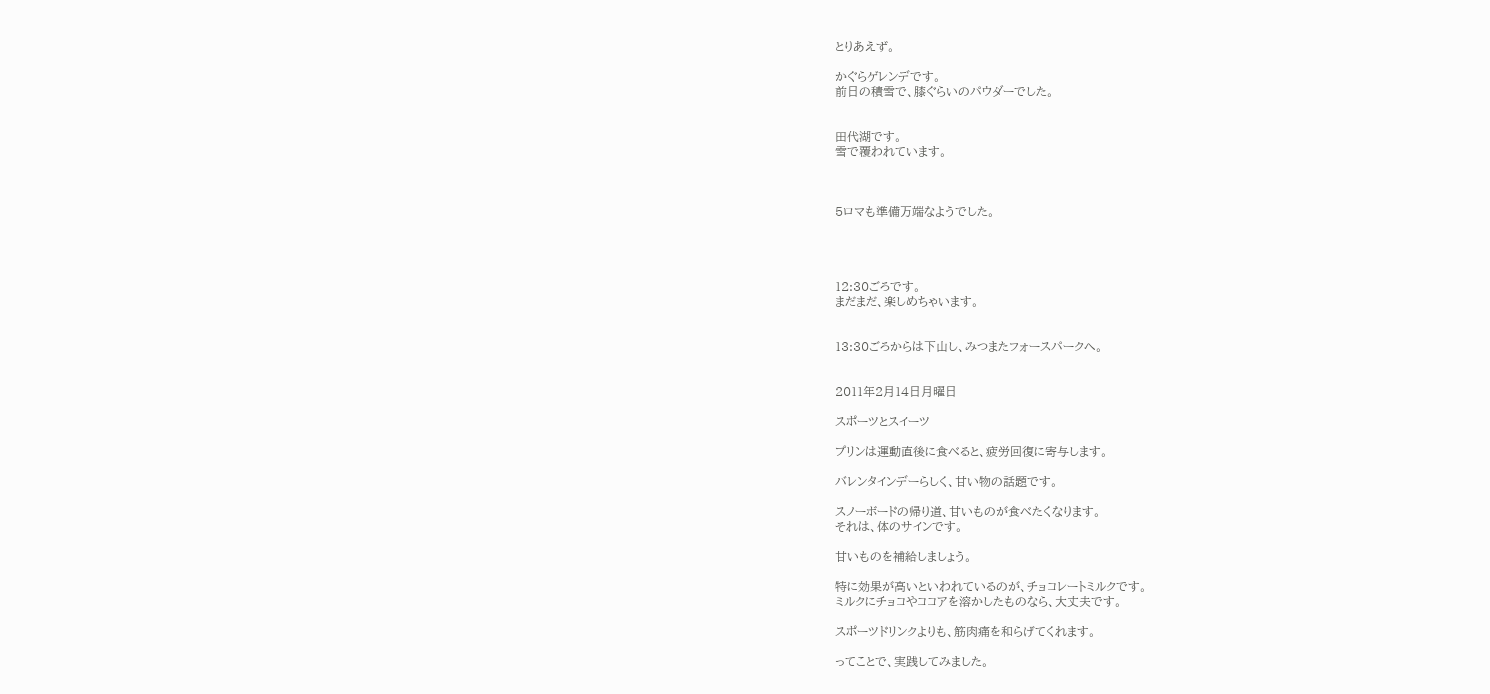とりあえず。

かぐらゲレンデです。
前日の積雪で、膝ぐらいのパウダーでした。


田代湖です。
雪で覆われています。



5ロマも準備万端なようでした。




12:30ごろです。
まだまだ、楽しめちゃいます。


13:30ごろからは下山し、みつまたフォースパークへ。


2011年2月14日月曜日

スポーツとスイーツ

プリンは運動直後に食べると、疲労回復に寄与します。

バレンタインデーらしく、甘い物の話題です。

スノーボードの帰り道、甘いものが食べたくなります。
それは、体のサインです。

甘いものを補給しましょう。

特に効果が高いといわれているのが、チョコレートミルクです。
ミルクにチョコやココアを溶かしたものなら、大丈夫です。

スポーツドリンクよりも、筋肉痛を和らげてくれます。

ってことで、実践してみました。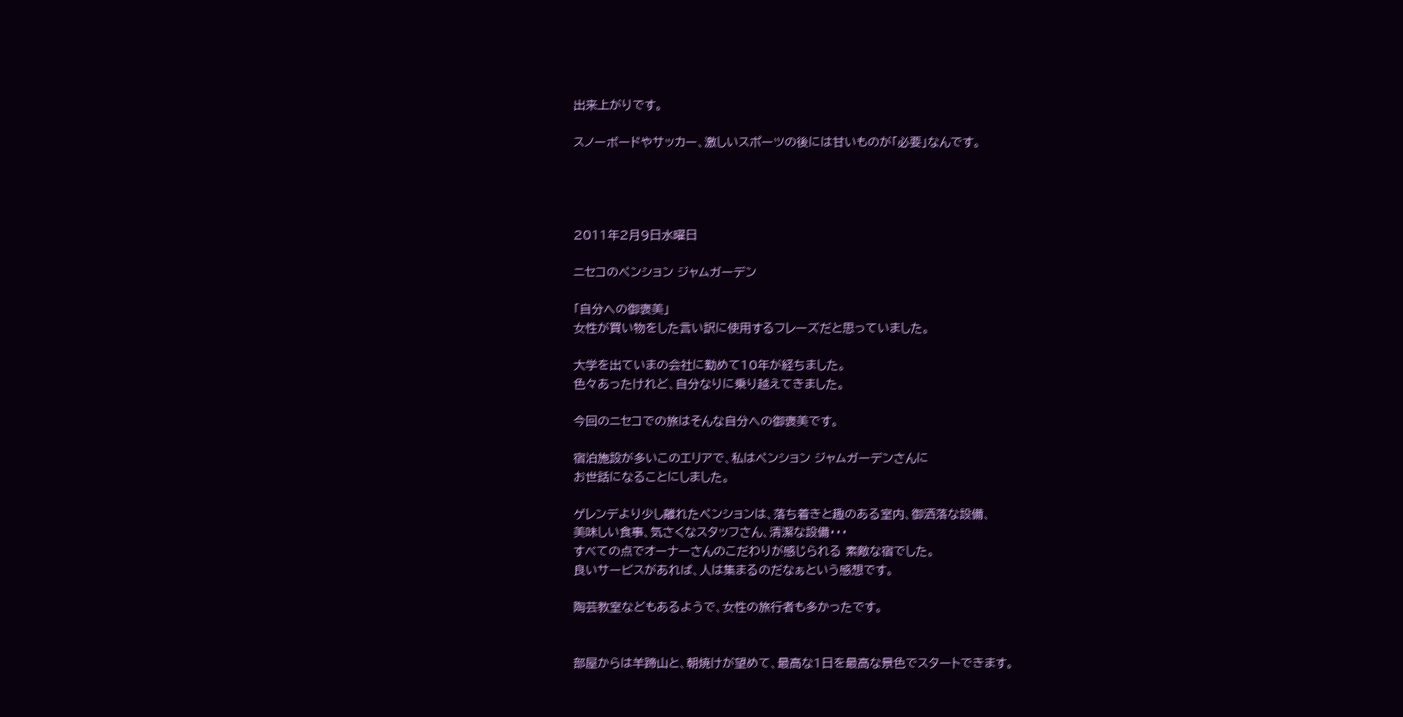出来上がりです。

スノーボードやサッカー、激しいスポーツの後には甘いものが「必要」なんです。




2011年2月9日水曜日

ニセコのペンション ジャムガーデン

「自分への御褒美」
女性が買い物をした言い訳に使用するフレーズだと思っていました。

大学を出ていまの会社に勤めて10年が経ちました。
色々あったけれど、自分なりに乗り越えてきました。

今回のニセコでの旅はそんな自分への御褒美です。

宿泊施設が多いこのエリアで、私はペンション ジャムガーデンさんに
お世話になることにしました。

ゲレンデより少し離れたペンションは、落ち着きと趣のある室内、御洒落な設備、
美味しい食事、気さくなスタッフさん、清潔な設備・・・
すべての点でオーナーさんのこだわりが感じられる 素敵な宿でした。
良いサービスがあれば、人は集まるのだなぁという感想です。

陶芸教室などもあるようで、女性の旅行者も多かったです。


部屋からは羊蹄山と、朝焼けが望めて、最高な1日を最高な景色でスタートできます。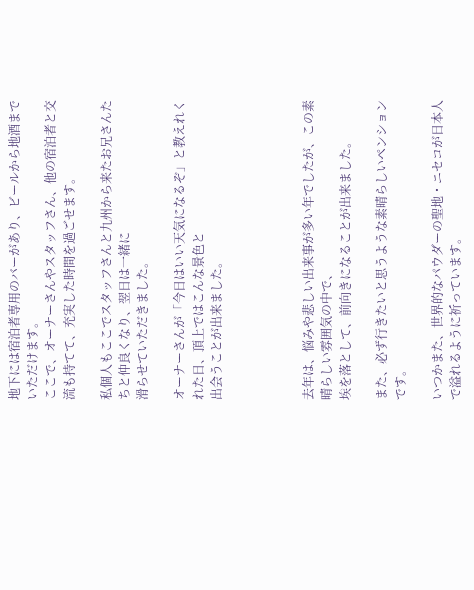地下には宿泊者専用のバーがあり、ビールから地酒までいただけます。
ここで、オーナーさんやスタッフさん、他の宿泊者と交流も持てて、充実した時間を過ごせます。

私個人もここでスタッフさんと九州から来たお兄さんたちと仲良くなり、翌日は一緒に
滑らせていただきました。

オーナーさんが「今日はいい天気になるぞ」と教えれくれた日、頂上ではこんな景色と
出会うことが出来ました。




去年は、悩みや悲しい出来事が多い年でしたが、この素晴らしい雰囲気の中で、
埃を落として、前向きになることが出来ました。

また、必ず行きたいと思うような素晴らしいペンションです。

いつかまた、世界的なパウダーの聖地・ニセコが日本人で溢れるように祈っています。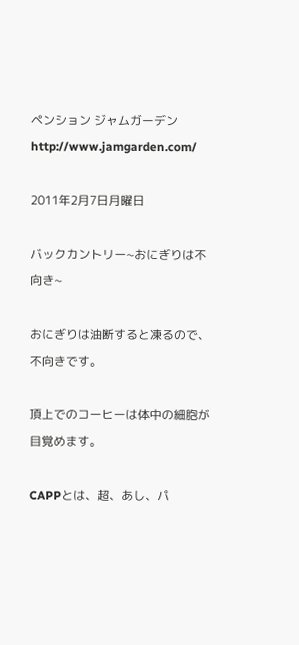ペンション ジャムガーデン
http://www.jamgarden.com/

2011年2月7日月曜日

バックカントリー~おにぎりは不向き~

おにぎりは油断すると凍るので、不向きです。

頂上でのコーヒーは体中の細胞が目覚めます。

CAPPとは、超、あし、パ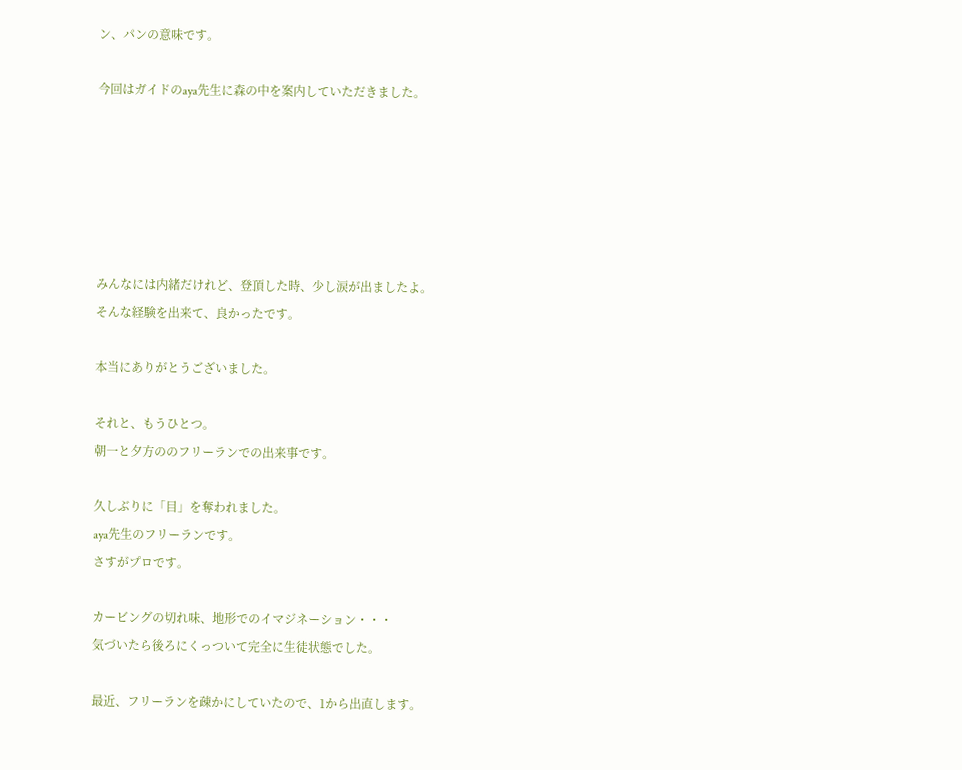ン、パンの意味です。

今回はガイドのaya先生に森の中を案内していただきました。






みんなには内緒だけれど、登頂した時、少し涙が出ましたよ。
そんな経験を出来て、良かったです。

本当にありがとうございました。

それと、もうひとつ。
朝一と夕方ののフリーランでの出来事です。

久しぶりに「目」を奪われました。
aya先生のフリーランです。
さすがプロです。

カービングの切れ味、地形でのイマジネーション・・・
気づいたら後ろにくっついて完全に生徒状態でした。

最近、フリーランを疎かにしていたので、1から出直します。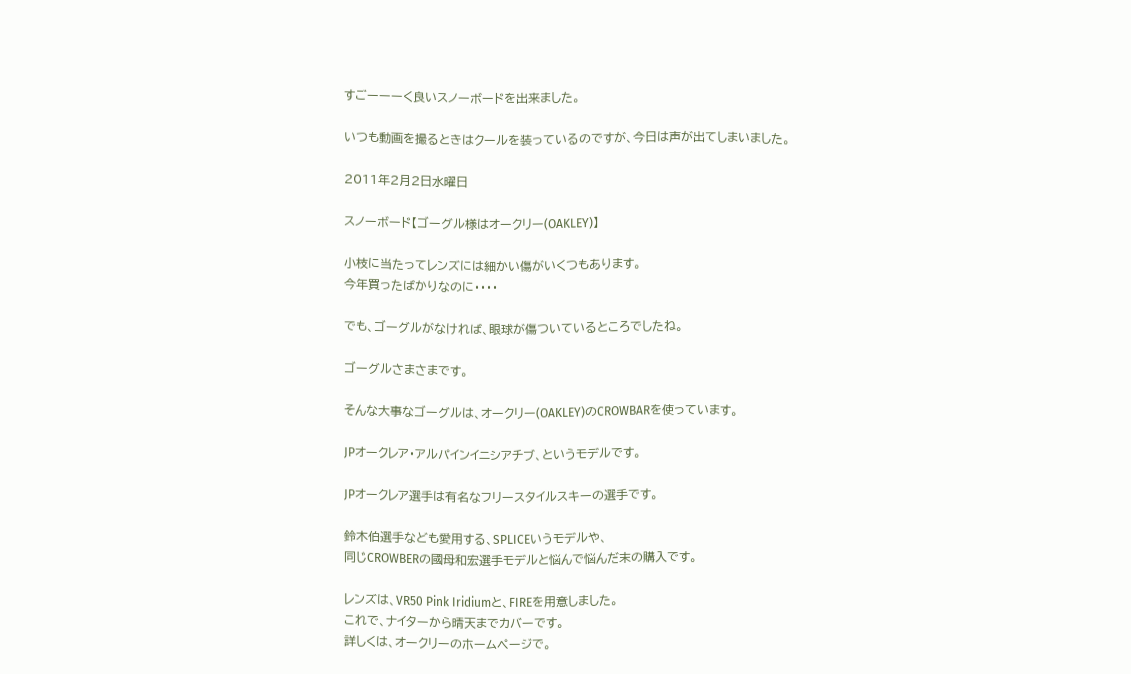すごーーーく良いスノーボードを出来ました。

いつも動画を撮るときはクールを装っているのですが、今日は声が出てしまいました。

2011年2月2日水曜日

スノーボード【ゴーグル様はオークリー(OAKLEY)】

小枝に当たってレンズには細かい傷がいくつもあります。
今年買ったばかりなのに・・・・

でも、ゴーグルがなければ、眼球が傷ついているところでしたね。

ゴーグルさまさまです。

そんな大事なゴーグルは、オークリー(OAKLEY)のCROWBARを使っています。

JPオークレア・アルパインイニシアチブ、というモデルです。

JPオークレア選手は有名なフリースタイルスキーの選手です。

鈴木伯選手なども愛用する、SPLICEいうモデルや、
同じCROWBERの國母和宏選手モデルと悩んで悩んだ末の購入です。

レンズは、VR50 Pink Iridiumと、FIREを用意しました。
これで、ナイターから晴天までカバーです。
詳しくは、オークリーのホームページで。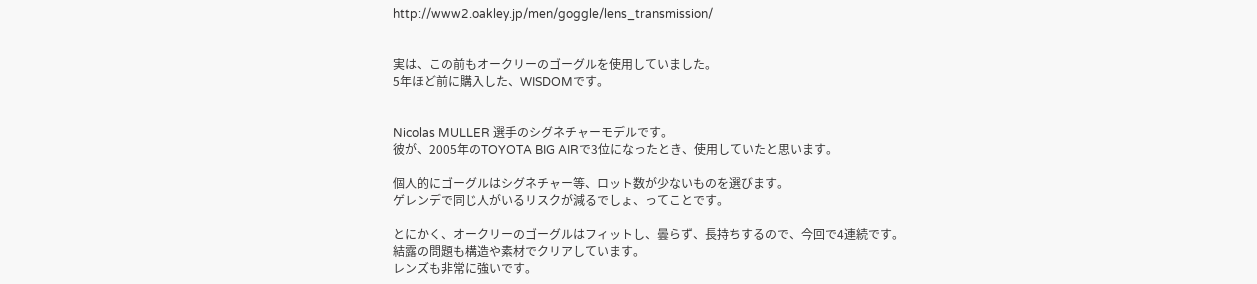http://www2.oakley.jp/men/goggle/lens_transmission/


実は、この前もオークリーのゴーグルを使用していました。
5年ほど前に購入した、WISDOMです。


Nicolas MULLER 選手のシグネチャーモデルです。
彼が、2005年のTOYOTA BIG AIRで3位になったとき、使用していたと思います。

個人的にゴーグルはシグネチャー等、ロット数が少ないものを選びます。
ゲレンデで同じ人がいるリスクが減るでしょ、ってことです。

とにかく、オークリーのゴーグルはフィットし、曇らず、長持ちするので、今回で4連続です。
結露の問題も構造や素材でクリアしています。
レンズも非常に強いです。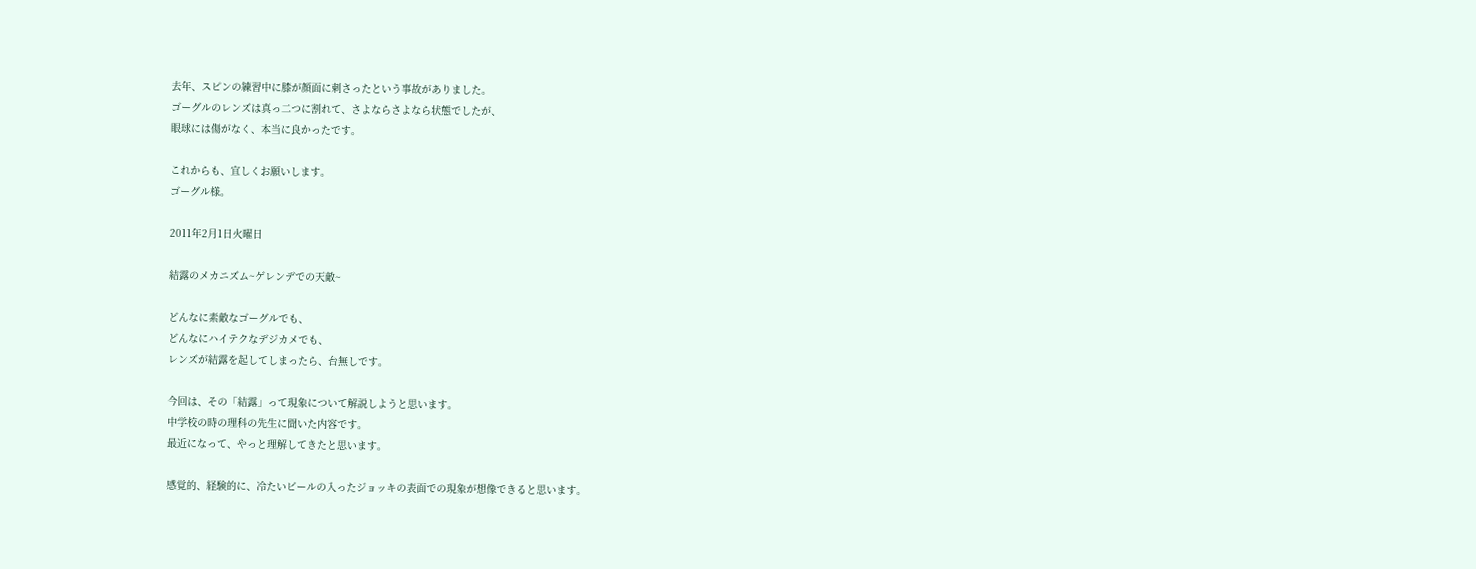去年、スピンの練習中に膝が顔面に刺さったという事故がありました。
ゴーグルのレンズは真っ二つに割れて、さよならさよなら状態でしたが、
眼球には傷がなく、本当に良かったです。

これからも、宜しくお願いします。
ゴーグル様。

2011年2月1日火曜日

結露のメカニズム~ゲレンデでの天敵~

どんなに素敵なゴーグルでも、
どんなにハイテクなデジカメでも、
レンズが結露を起してしまったら、台無しです。

今回は、その「結露」って現象について解説しようと思います。
中学校の時の理科の先生に聞いた内容です。
最近になって、やっと理解してきたと思います。

感覚的、経験的に、冷たいビールの入ったジョッキの表面での現象が想像できると思います。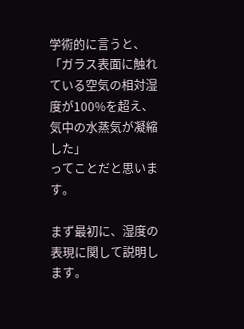学術的に言うと、
「ガラス表面に触れている空気の相対湿度が100%を超え、気中の水蒸気が凝縮した」
ってことだと思います。

まず最初に、湿度の表現に関して説明します。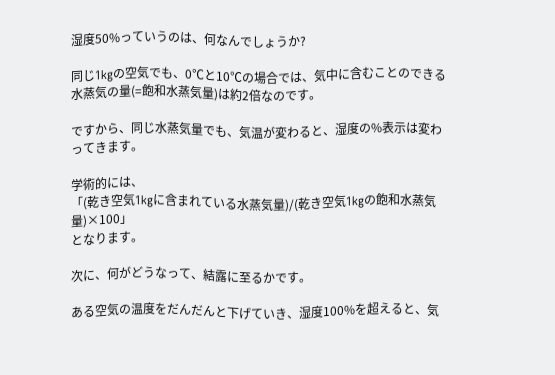湿度50%っていうのは、何なんでしょうか?

同じ1kgの空気でも、0℃と10℃の場合では、気中に含むことのできる水蒸気の量(=飽和水蒸気量)は約2倍なのです。

ですから、同じ水蒸気量でも、気温が変わると、湿度の%表示は変わってきます。

学術的には、
「(乾き空気1kgに含まれている水蒸気量)/(乾き空気1kgの飽和水蒸気量)×100」
となります。

次に、何がどうなって、結露に至るかです。

ある空気の温度をだんだんと下げていき、湿度100%を超えると、気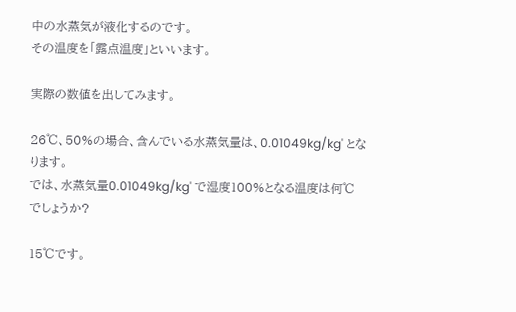中の水蒸気が液化するのです。
その温度を「露点温度」といいます。

実際の数値を出してみます。

26℃、50%の場合、含んでいる水蒸気量は、0.01049kg/kg' となります。
では、水蒸気量0.01049kg/kg' で湿度100%となる温度は何℃でしょうか?

15℃です。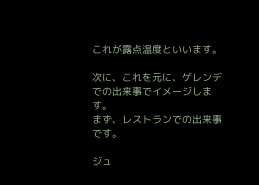これが露点温度といいます。

次に、これを元に、ゲレンデでの出来事でイメージします。
まず、レストランでの出来事です。

ジュ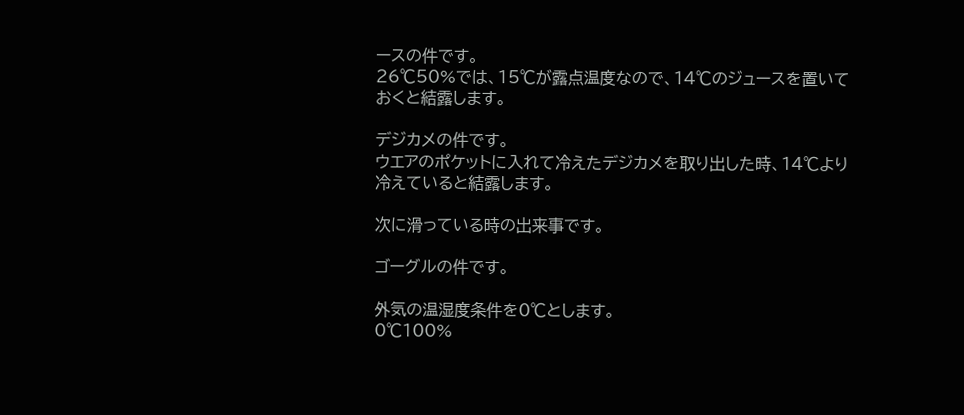ースの件です。
26℃50%では、15℃が露点温度なので、14℃のジュースを置いておくと結露します。

デジカメの件です。
ウエアのポケットに入れて冷えたデジカメを取り出した時、14℃より冷えていると結露します。

次に滑っている時の出来事です。

ゴーグルの件です。

外気の温湿度条件を0℃とします。
0℃100%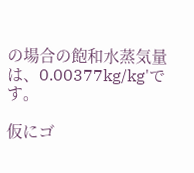の場合の飽和水蒸気量は、0.00377kg/kg'です。

仮にゴ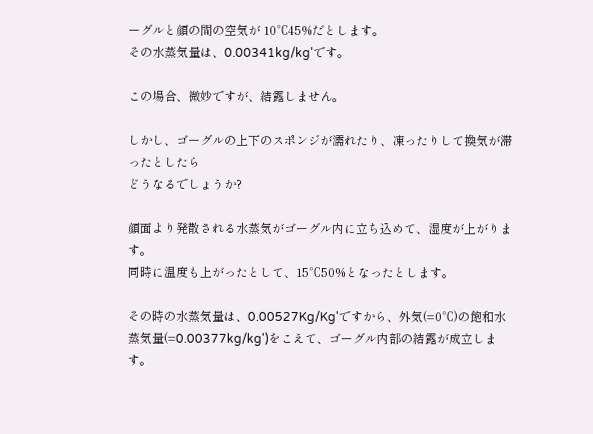ーグルと顔の間の空気が 10℃45%だとします。
その水蒸気量は、0.00341kg/kg'です。

この場合、微妙ですが、結露しません。

しかし、ゴーグルの上下のスポンジが濡れたり、凍ったりして換気が滞ったとしたら
どうなるでしょうか?

顔面より発散される水蒸気がゴーグル内に立ち込めて、湿度が上がります。
同時に温度も上がったとして、15℃50%となったとします。

その時の水蒸気量は、0.00527Kg/Kg'ですから、外気(=0℃)の飽和水蒸気量(=0.00377kg/kg')をこえて、ゴーグル内部の結露が成立します。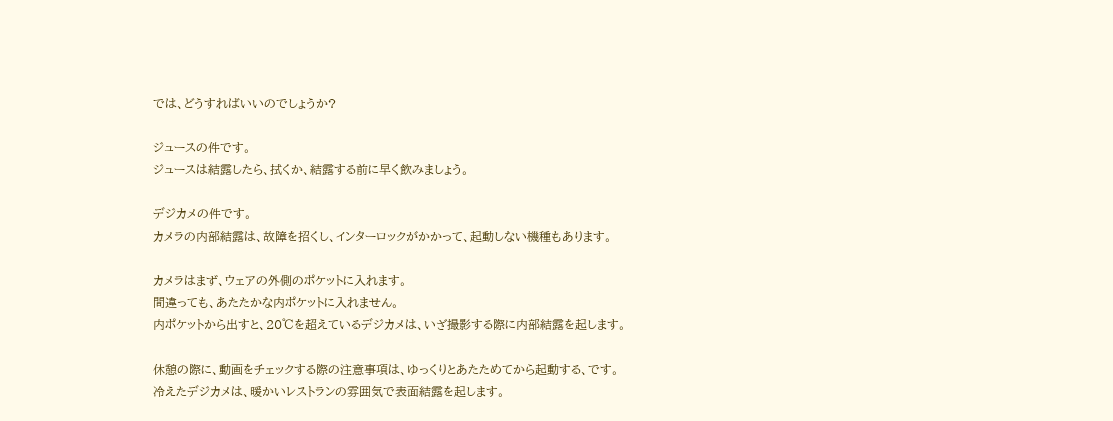では、どうすればいいのでしょうか?

ジュースの件です。
ジュースは結露したら、拭くか、結露する前に早く飲みましょう。

デジカメの件です。
カメラの内部結露は、故障を招くし、インターロックがかかって、起動しない機種もあります。

カメラはまず、ウェアの外側のポケットに入れます。
間違っても、あたたかな内ポケットに入れません。
内ポケットから出すと、20℃を超えているデジカメは、いざ撮影する際に内部結露を起します。

休憩の際に、動画をチェックする際の注意事項は、ゆっくりとあたためてから起動する、です。
冷えたデジカメは、暖かいレストランの雰囲気で表面結露を起します。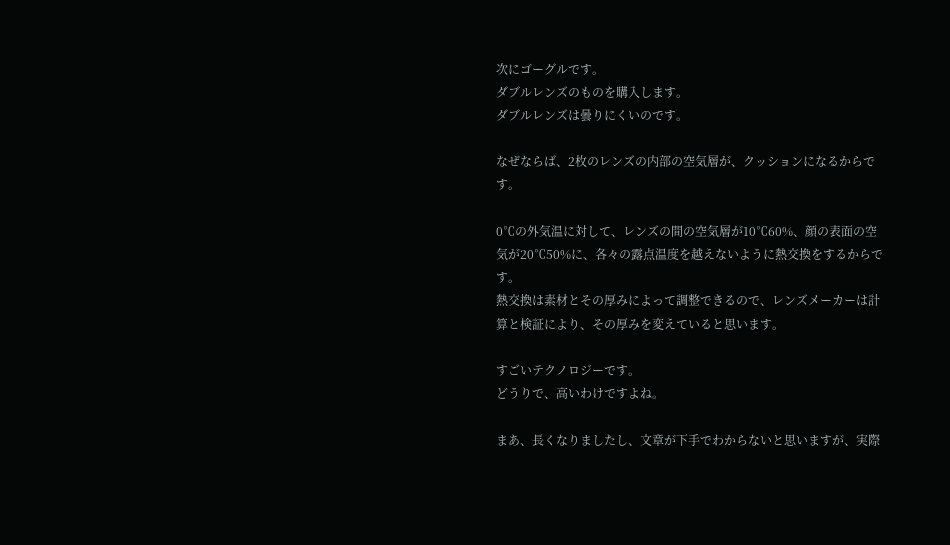次にゴーグルです。
ダブルレンズのものを購入します。
ダブルレンズは曇りにくいのです。

なぜならば、2枚のレンズの内部の空気層が、クッションになるからです。

0℃の外気温に対して、レンズの間の空気層が10℃60%、顔の表面の空気が20℃50%に、各々の露点温度を越えないように熱交換をするからです。
熱交換は素材とその厚みによって調整できるので、レンズメーカーは計算と検証により、その厚みを変えていると思います。

すごいテクノロジーです。
どうりで、高いわけですよね。

まあ、長くなりましたし、文章が下手でわからないと思いますが、実際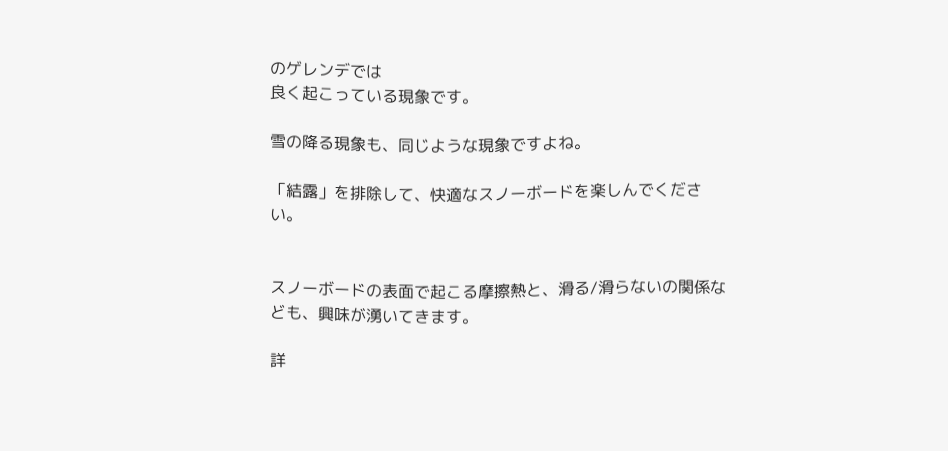のゲレンデでは
良く起こっている現象です。

雪の降る現象も、同じような現象ですよね。

「結露」を排除して、快適なスノーボードを楽しんでください。


スノーボードの表面で起こる摩擦熱と、滑る/滑らないの関係なども、興味が湧いてきます。

詳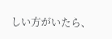しい方がいたら、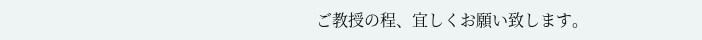ご教授の程、宜しくお願い致します。